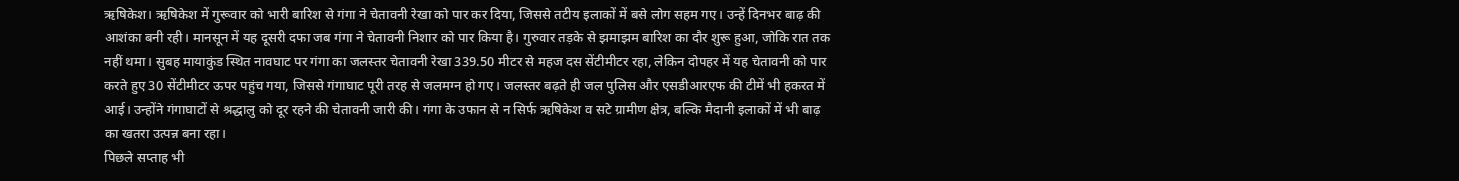ऋषिकेश। ऋषिकेश में गुरूवार को भारी बारिश से गंगा ने चेतावनी रेखा को पार कर दिया, जिससे तटीय इलाकों में बसे लोग सहम गए। उन्हें दिनभर बाढ़ की आशंका बनी रही। मानसून में यह दूसरी दफा जब गंगा ने चेतावनी निशार को पार किया है। गुरुवार तड़के से झमाझम बारिश का दौर शुरू हुआ, जोकि रात तक नहीं थमा। सुबह मायाकुंड स्थित नावघाट पर गंगा का जलस्तर चेतावनी रेखा 339.50 मीटर से महज दस सेंटीमीटर रहा, लेकिन दोपहर में यह चेतावनी को पार करते हुए 30 सेंटीमीटर ऊपर पहुंच गया, जिससे गंगाघाट पूरी तरह से जलमग्न हो गए। जलस्तर बढ़ते ही जल पुलिस और एसडीआरएफ की टीमें भी हकरत में आई। उन्होंने गंगाघाटों से श्रद्धालु को दूर रहने की चेतावनी जारी की। गंगा के उफान से न सिर्फ ऋषिकेश व सटे ग्रामीण क्षेत्र, बल्कि मैदानी इलाकों में भी बाढ़ का खतरा उत्पन्न बना रहा।
पिछले सप्ताह भी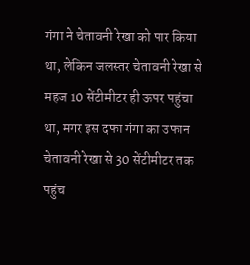गंगा ने चेतावनी रेखा को पार किया था, लेकिन जलस्तर चेतावनी रेखा से महज 10 सेंटीमीटर ही ऊपर पहुंचा था, मगर इस दफा गंगा का उफान चेतावनी रेखा से 30 सेंटीमीटर तक पहुंच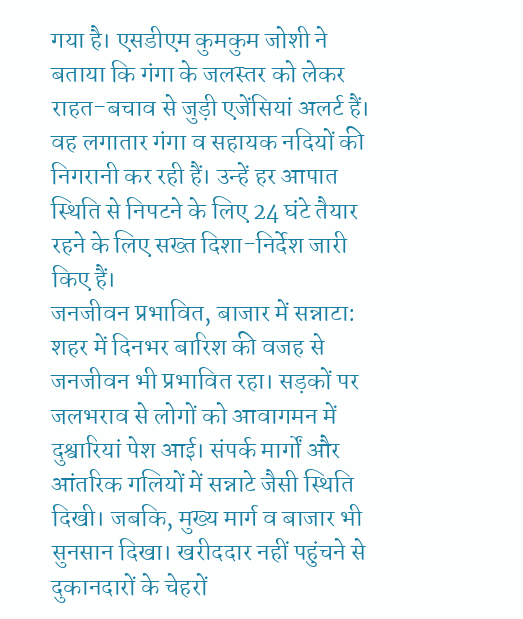गया है। एसडीएम कुमकुम जोशी ने बताया कि गंगा के जलस्तर को लेकर राहत-बचाव से जुड़ी एजेंसियां अलर्ट हैं। वह लगातार गंगा व सहायक नदियों की निगरानी कर रही हैं। उन्हें हर आपात स्थिति से निपटने के लिए 24 घंटे तैयार रहने के लिए सख्त दिशा-निर्देश जारी किए हैं।
जनजीवन प्रभावित, बाजार में सन्नाटा: शहर में दिनभर बारिश की वजह से जनजीवन भी प्रभावित रहा। सड़कों पर जलभराव से लोगों को आवागमन में दुश्वारियां पेश आई। संपर्क मार्गों और आंतरिक गलियों में सन्नाटे जैसी स्थिति दिखी। जबकि, मुख्य मार्ग व बाजार भी सुनसान दिखा। खरीददार नहीं पहुंचने से दुकानदारों के चेहरों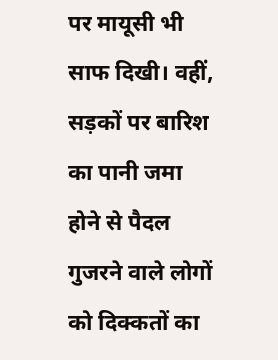पर मायूसी भी साफ दिखी। वहीं, सड़कों पर बारिश का पानी जमा होने से पैदल गुजरने वाले लोगों को दिक्कतों का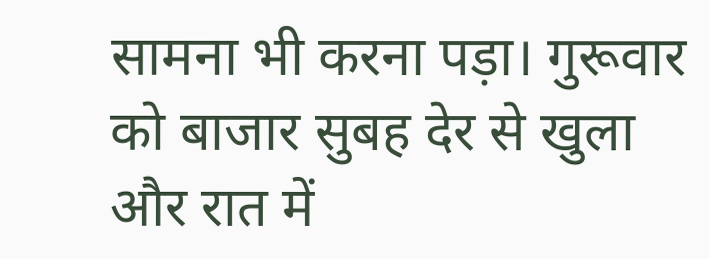सामना भी करना पड़ा। गुरूवार को बाजार सुबह देर से खुला और रात में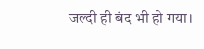जल्दी ही बंद भी हो गया।